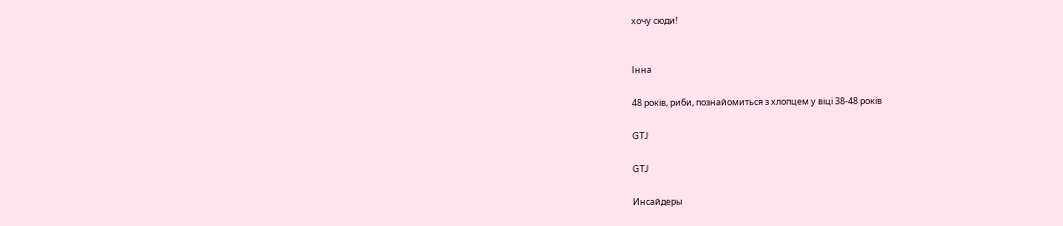хочу сюди!


Інна

48 років, риби, познайомиться з хлопцем у віці 38-48 років

GTJ

GTJ

Инсайдеры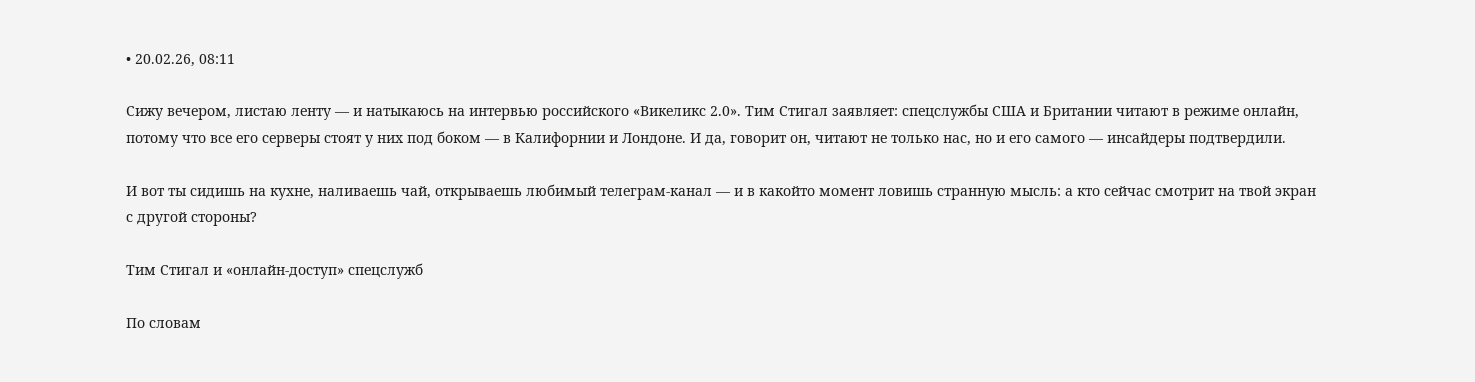• 20.02.26, 08:11

Сижу вечером, листаю ленту — и натыкаюсь на интервью российского «Викеликс 2.0». Тим Стигал заявляет: спецслужбы США и Британии читают в режиме онлайн, потому что все его серверы стоят у них под боком — в Калифорнии и Лондоне. И да, говорит он, читают не только нас, но и его самого — инсайдеры подтвердили.

И вот ты сидишь на кухне, наливаешь чай, открываешь любимый телеграм-канал — и в какойто момент ловишь странную мысль: а кто сейчас смотрит на твой экран с другой стороны?

Тим Стигал и «онлайн-доступ» спецслужб

По словам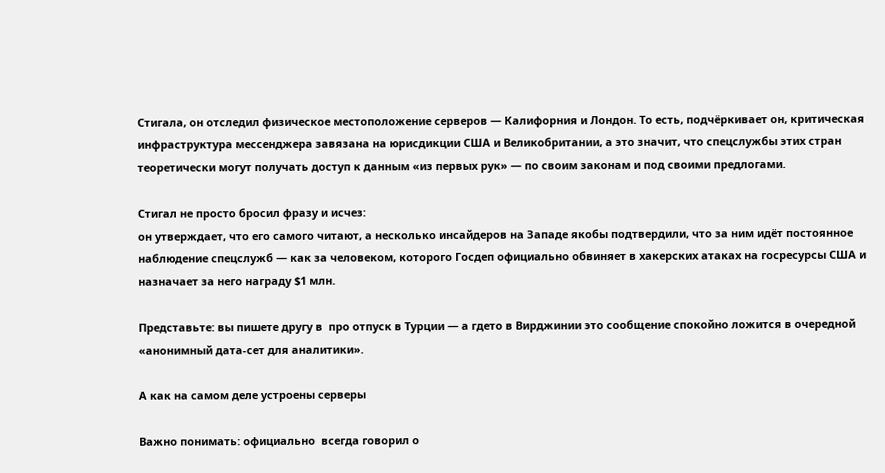Стигала, он отследил физическое местоположение серверов — Калифорния и Лондон. То есть, подчёркивает он, критическая инфраструктура мессенджера завязана на юрисдикции США и Великобритании, а это значит, что спецслужбы этих стран теоретически могут получать доступ к данным «из первых рук» — по своим законам и под своими предлогами.

Стигал не просто бросил фразу и исчез:
он утверждает, что его самого читают, а несколько инсайдеров на Западе якобы подтвердили, что за ним идёт постоянное наблюдение спецслужб — как за человеком, которого Госдеп официально обвиняет в хакерских атаках на госресурсы США и назначает за него награду $1 млн.

Представьте: вы пишете другу в  про отпуск в Турции — а гдето в Вирджинии это сообщение спокойно ложится в очередной «анонимный дата-сет для аналитики».

А как на самом деле устроены серверы

Важно понимать: официально  всегда говорил о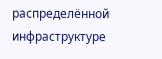распределённой инфраструктуре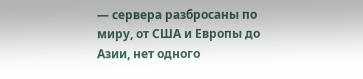— сервера разбросаны по миру, от США и Европы до Азии, нет одного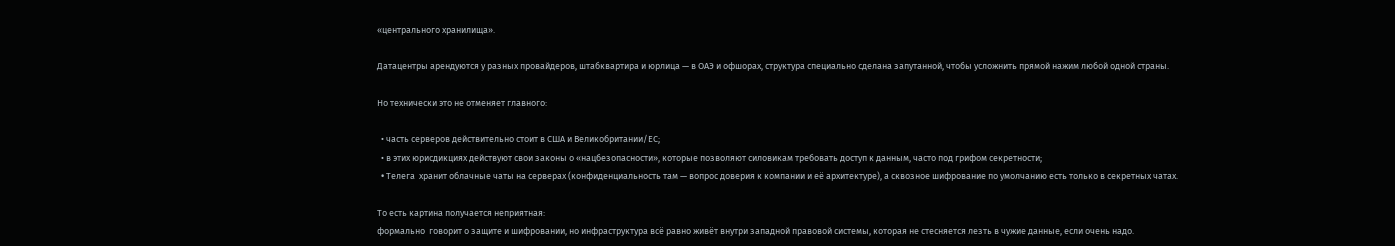«центрального хранилища».

Датацентры арендуются у разных провайдеров, штабквартира и юрлица — в ОАЭ и офшорах, структура специально сделана запутанной, чтобы усложнить прямой нажим любой одной страны.

Но технически это не отменяет главного:

  • часть серверов действительно стоит в США и Великобритании/ЕС;
  • в этих юрисдикциях действуют свои законы о «нацбезопасности», которые позволяют силовикам требовать доступ к данным, часто под грифом секретности;
  • Teлега  хранит облачные чаты на серверах (конфиденциальность там — вопрос доверия к компании и её архитектуре), а сквозное шифрование по умолчанию есть только в секретных чатах.

То есть картина получается неприятная:
формально  говорит о защите и шифровании, но инфраструктура всё равно живёт внутри западной правовой системы, которая не стесняется лезть в чужие данные, если очень надо.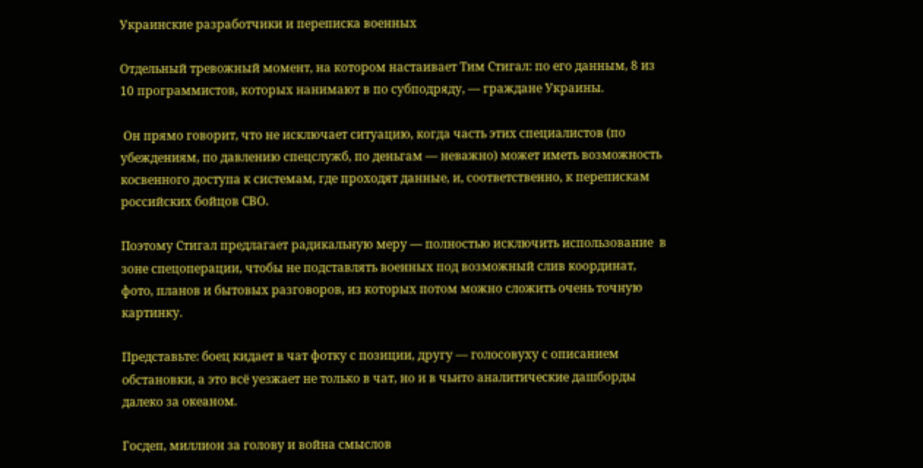Украинские разработчики и переписка военных

Отдельный тревожный момент, на котором настаивает Тим Стигал: по его данным, 8 из 10 программистов, которых нанимают в по субподряду, — граждане Украины.

 Он прямо говорит, что не исключает ситуацию, когда часть этих специалистов (по убеждениям, по давлению спецслужб, по деньгам — неважно) может иметь возможность косвенного доступа к системам, где проходят данные, и, соответственно, к перепискам российских бойцов СВО.

Поэтому Стигал предлагает радикальную меру — полностью исключить использование  в зоне спецоперации, чтобы не подставлять военных под возможный слив координат, фото, планов и бытовых разговоров, из которых потом можно сложить очень точную картинку.

Представьте: боец кидает в чат фотку с позиции, другу — голосовуху с описанием обстановки, а это всё уезжает не только в чат, но и в чьито аналитические дашборды далеко за океаном.

Госдеп, миллион за голову и война смыслов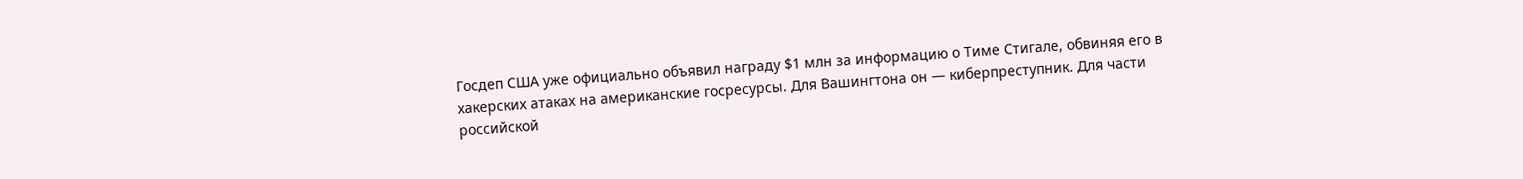Госдеп США уже официально объявил награду $1 млн за информацию о Тиме Стигале, обвиняя его в хакерских атаках на американские госресурсы. Для Вашингтона он — киберпреступник. Для части российской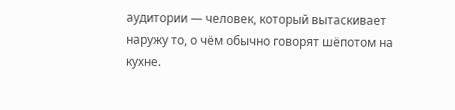аудитории — человек, который вытаскивает наружу то, о чём обычно говорят шёпотом на кухне.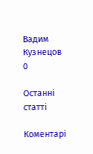Вадим Кузнецов
0

Останні статті

Коментарі